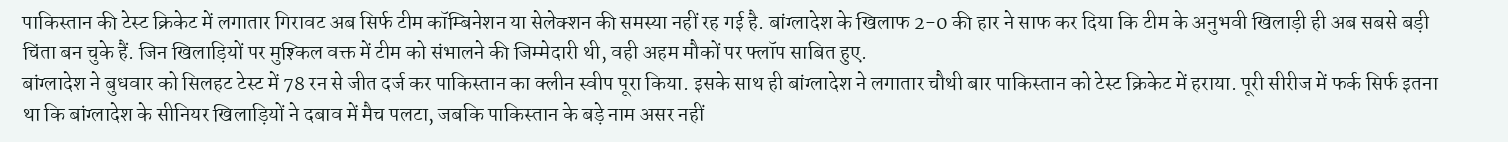पाकिस्तान की टेस्ट क्रिकेट में लगातार गिरावट अब सिर्फ टीम कॉम्बिनेशन या सेलेक्शन की समस्या नहीं रह गई है. बांग्लादेश के खिलाफ 2-0 की हार ने साफ कर दिया कि टीम के अनुभवी खिलाड़ी ही अब सबसे बड़ी चिंता बन चुके हैं. जिन खिलाड़ियों पर मुश्किल वक्त में टीम को संभालने की जिम्मेदारी थी, वही अहम मौकों पर फ्लॉप साबित हुए.
बांग्लादेश ने बुधवार को सिलहट टेस्ट में 78 रन से जीत दर्ज कर पाकिस्तान का क्लीन स्वीप पूरा किया. इसके साथ ही बांग्लादेश ने लगातार चौथी बार पाकिस्तान को टेस्ट क्रिकेट में हराया. पूरी सीरीज में फर्क सिर्फ इतना था कि बांग्लादेश के सीनियर खिलाड़ियों ने दबाव में मैच पलटा, जबकि पाकिस्तान के बड़े नाम असर नहीं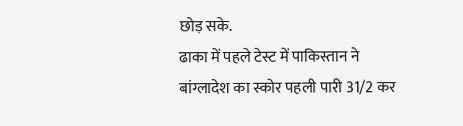छोड़ सके.
ढाका में पहले टेस्ट में पाकिस्तान ने बांग्लादेश का स्कोर पहली पारी 31/2 कर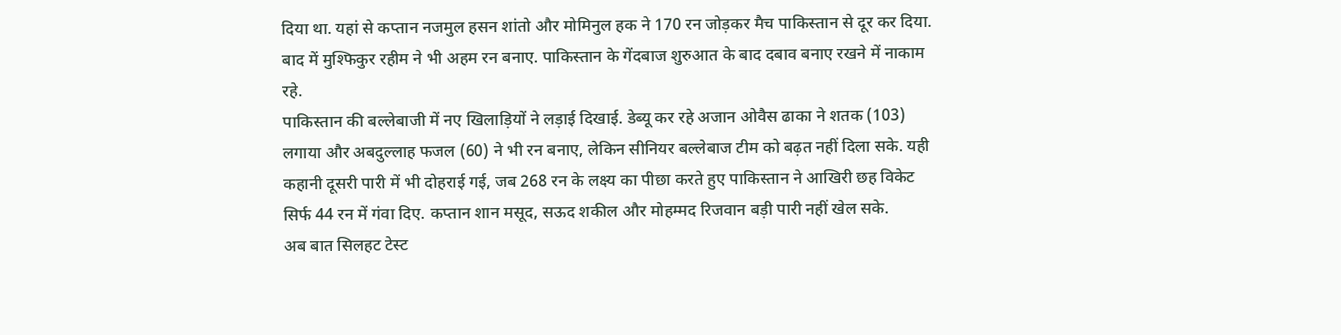दिया था. यहां से कप्तान नजमुल हसन शांतो और मोमिनुल हक ने 170 रन जोड़कर मैच पाकिस्तान से दूर कर दिया. बाद में मुश्फिकुर रहीम ने भी अहम रन बनाए. पाकिस्तान के गेंदबाज शुरुआत के बाद दबाव बनाए रखने में नाकाम रहे.
पाकिस्तान की बल्लेबाजी में नए खिलाड़ियों ने लड़ाई दिखाई. डेब्यू कर रहे अजान ओवैस ढाका ने शतक (103) लगाया और अबदुल्लाह फजल (60) ने भी रन बनाए, लेकिन सीनियर बल्लेबाज टीम को बढ़त नहीं दिला सके. यही कहानी दूसरी पारी में भी दोहराई गई, जब 268 रन के लक्ष्य का पीछा करते हुए पाकिस्तान ने आखिरी छह विकेट सिर्फ 44 रन में गंवा दिए. कप्तान शान मसूद, सऊद शकील और मोहम्मद रिजवान बड़ी पारी नहीं खेल सके.
अब बात सिलहट टेस्ट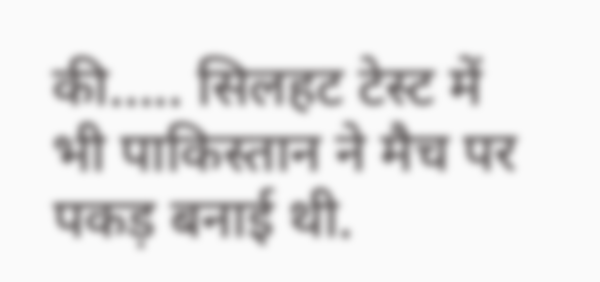की..... सिलहट टेस्ट में भी पाकिस्तान ने मैच पर पकड़ बनाई थी.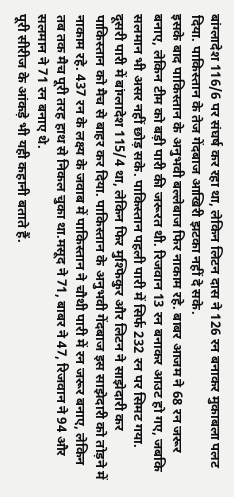बांग्लादेश 116/6 पर संघर्ष कर रहा था, लेकिन लिटन दास ने 126 रन बनाकर मुकाबला पलट दिया. पाकिस्तान के तेज गेंदबाज आखिरी झटका नहीं दे सके.
इसके बाद पाकिस्तान के अनुभवी बल्लेबाज फिर नाकाम रहे. बाबर आजम ने 68 रन जरूर बनाए, लेकिन टीम को बड़ी पारी की जरूरत थी. रिजवान 13 रन बनाकर आउट हो गए, जबकि सलमान भी असर नहीं छोड़ सके. पाकिस्तान पहली पारी में सिर्फ 232 रन पर सिमट गया.
दूसरी पारी में बांग्लादेश 115/4 था, लेकिन फिर मुश्फिकुर और लिटन ने साझेदारी कर पाकिस्तान को मैच से बाहर कर दिया. पाकिस्तान के अनुभवी गेंदबाज इस साझेदारी को तोड़ने में नाकाम रहे. 437 रन के लक्ष्य के जवाब में पाकिस्तान ने चौथी पारी में रन जरूर बनाए, लेकिन तब तक मैच पूरी तरह हाथ से निकल चुका था.मसूद ने 71, बाबर ने 47, रिजवान ने 94 और सलमान ने 71 रन बनाए थे.
पूरी सीरीज के आंकड़े भी यही कहानी बताते हैं.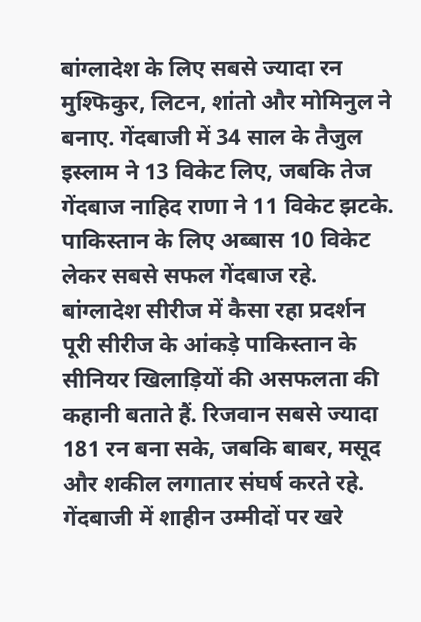बांग्लादेश के लिए सबसे ज्यादा रन मुश्फिकुर, लिटन, शांतो और मोमिनुल ने बनाए. गेंदबाजी में 34 साल के तैजुल इस्लाम ने 13 विकेट लिए, जबकि तेज गेंदबाज नाहिद राणा ने 11 विकेट झटके. पाकिस्तान के लिए अब्बास 10 विकेट लेकर सबसे सफल गेंदबाज रहे.
बांग्लादेश सीरीज में कैसा रहा प्रदर्शन
पूरी सीरीज के आंकड़े पाकिस्तान के सीनियर खिलाड़ियों की असफलता की कहानी बताते हैं. रिजवान सबसे ज्यादा 181 रन बना सके, जबकि बाबर, मसूद और शकील लगातार संघर्ष करते रहे. गेंदबाजी में शाहीन उम्मीदों पर खरे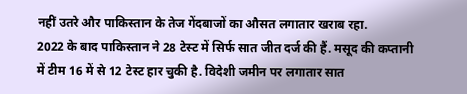नहीं उतरे और पाकिस्तान के तेज गेंदबाजों का औसत लगातार खराब रहा.
2022 के बाद पाकिस्तान ने 28 टेस्ट में सिर्फ सात जीत दर्ज की हैं. मसूद की कप्तानी में टीम 16 में से 12 टेस्ट हार चुकी है. विदेशी जमीन पर लगातार सात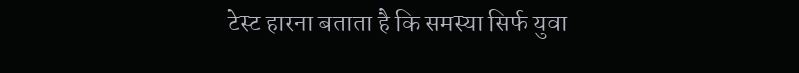टेस्ट हारना बताता है कि समस्या सिर्फ युवा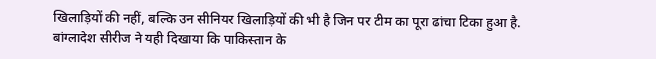खिलाड़ियों की नहीं, बल्कि उन सीनियर खिलाड़ियों की भी है जिन पर टीम का पूरा ढांचा टिका हुआ है.
बांग्लादेश सीरीज ने यही दिखाया कि पाकिस्तान के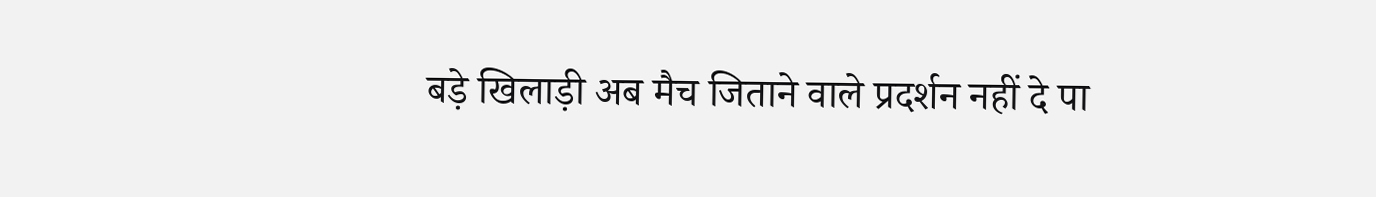बड़े खिलाड़ी अब मैच जिताने वाले प्रदर्शन नहीं दे पा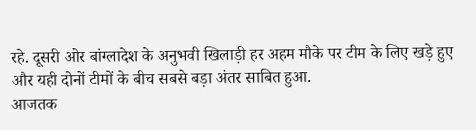रहे. दूसरी ओर बांग्लादेश के अनुभवी खिलाड़ी हर अहम मौके पर टीम के लिए खड़े हुए और यही दोनों टीमों के बीच सबसे बड़ा अंतर साबित हुआ.
आजतक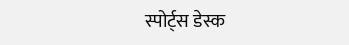स्पोर्ट्स डेस्क